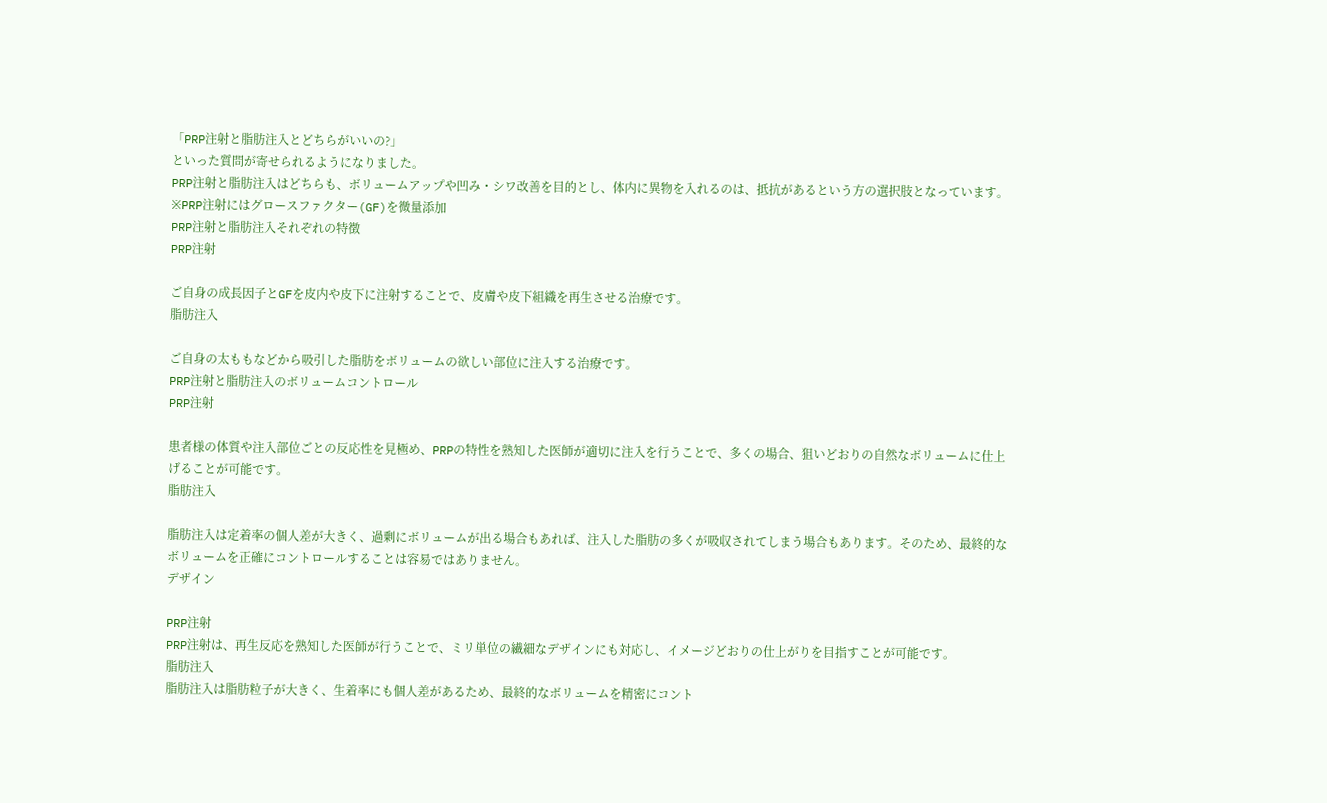「PRP注射と脂肪注入とどちらがいいの?」
といった質問が寄せられるようになりました。
PRP注射と脂肪注入はどちらも、ボリュームアップや凹み・シワ改善を目的とし、体内に異物を入れるのは、抵抗があるという方の選択肢となっています。
※PRP注射にはグロースファクター(GF)を微量添加
PRP注射と脂肪注入それぞれの特徴
PRP注射

ご自身の成長因子とGFを皮内や皮下に注射することで、皮膚や皮下組織を再生させる治療です。
脂肪注入

ご自身の太ももなどから吸引した脂肪をボリュームの欲しい部位に注入する治療です。
PRP注射と脂肪注入のボリュームコントロール
PRP注射

患者様の体質や注入部位ごとの反応性を見極め、PRPの特性を熟知した医師が適切に注入を行うことで、多くの場合、狙いどおりの自然なボリュームに仕上げることが可能です。
脂肪注入

脂肪注入は定着率の個人差が大きく、過剰にボリュームが出る場合もあれば、注入した脂肪の多くが吸収されてしまう場合もあります。そのため、最終的なボリュームを正確にコントロールすることは容易ではありません。
デザイン

PRP注射
PRP注射は、再生反応を熟知した医師が行うことで、ミリ単位の繊細なデザインにも対応し、イメージどおりの仕上がりを目指すことが可能です。
脂肪注入
脂肪注入は脂肪粒子が大きく、生着率にも個人差があるため、最終的なボリュームを精密にコント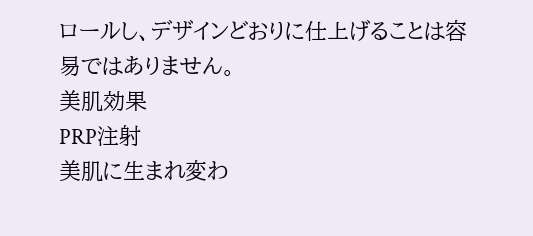ロールし、デザインどおりに仕上げることは容易ではありません。
美肌効果
PRP注射
美肌に生まれ変わ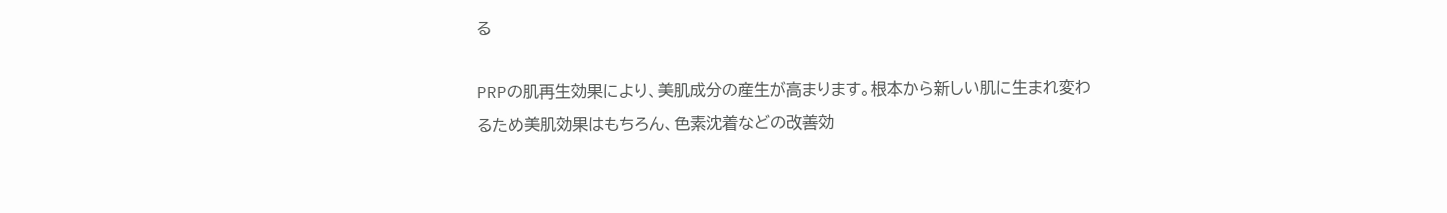る

PRPの肌再生効果により、美肌成分の産生が高まります。根本から新しい肌に生まれ変わるため美肌効果はもちろん、色素沈着などの改善効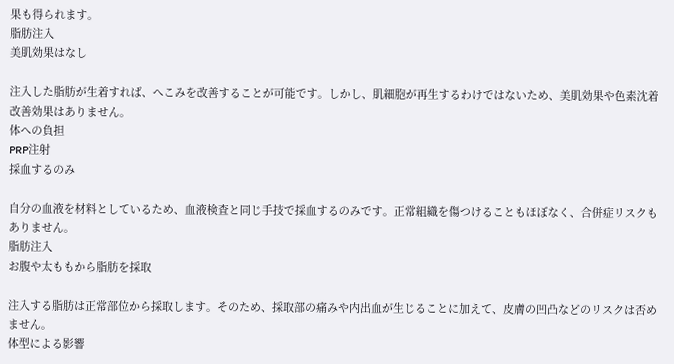果も得られます。
脂肪注入
美肌効果はなし

注入した脂肪が生着すれば、へこみを改善することが可能です。しかし、肌細胞が再生するわけではないため、美肌効果や色素沈着改善効果はありません。
体への負担
PRP注射
採血するのみ

自分の血液を材料としているため、血液検査と同じ手技で採血するのみです。正常組織を傷つけることもほぼなく、合併症リスクもありません。
脂肪注入
お腹や太ももから脂肪を採取

注入する脂肪は正常部位から採取します。そのため、採取部の痛みや内出血が生じることに加えて、皮膚の凹凸などのリスクは否めません。
体型による影響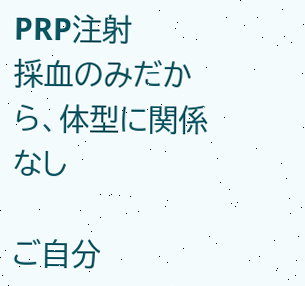PRP注射
採血のみだから、体型に関係なし

ご自分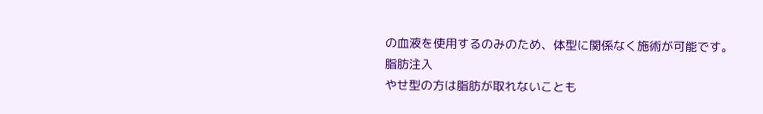の血液を使用するのみのため、体型に関係なく施術が可能です。
脂肪注入
やせ型の方は脂肪が取れないことも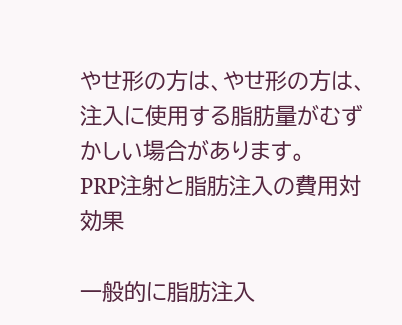やせ形の方は、やせ形の方は、注入に使用する脂肪量がむずかしい場合があります。
PRP注射と脂肪注入の費用対効果

一般的に脂肪注入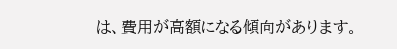は、費用が高額になる傾向があります。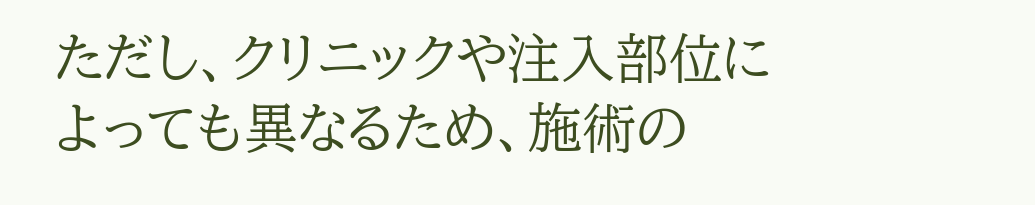ただし、クリニックや注入部位によっても異なるため、施術の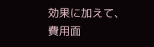効果に加えて、費用面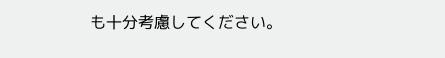も十分考慮してください。